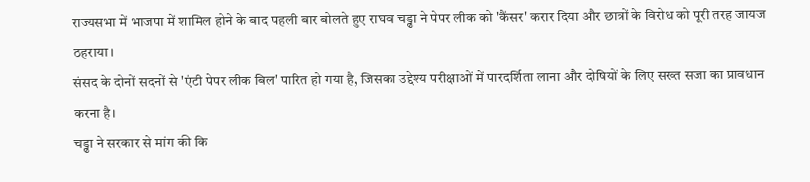राज्यसभा में भाजपा में शामिल होने के बाद पहली बार बोलते हुए राघव चड्ढा ने पेपर लीक को 'कैंसर' करार दिया और छात्रों के विरोध को पूरी तरह जायज ठहराया।
संसद के दोनों सदनों से 'एंटी पेपर लीक बिल' पारित हो गया है, जिसका उद्देश्य परीक्षाओं में पारदर्शिता लाना और दोषियों के लिए सख्त सजा का प्रावधान करना है।
चड्ढा ने सरकार से मांग की कि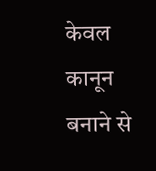केवल कानून बनाने से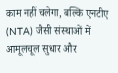काम नहीं चलेगा, बल्कि एनटीए (NTA) जैसी संस्थाओं में आमूलचूल सुधार और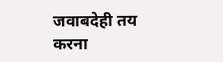जवाबदेही तय करना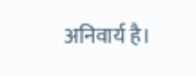अनिवार्य है।